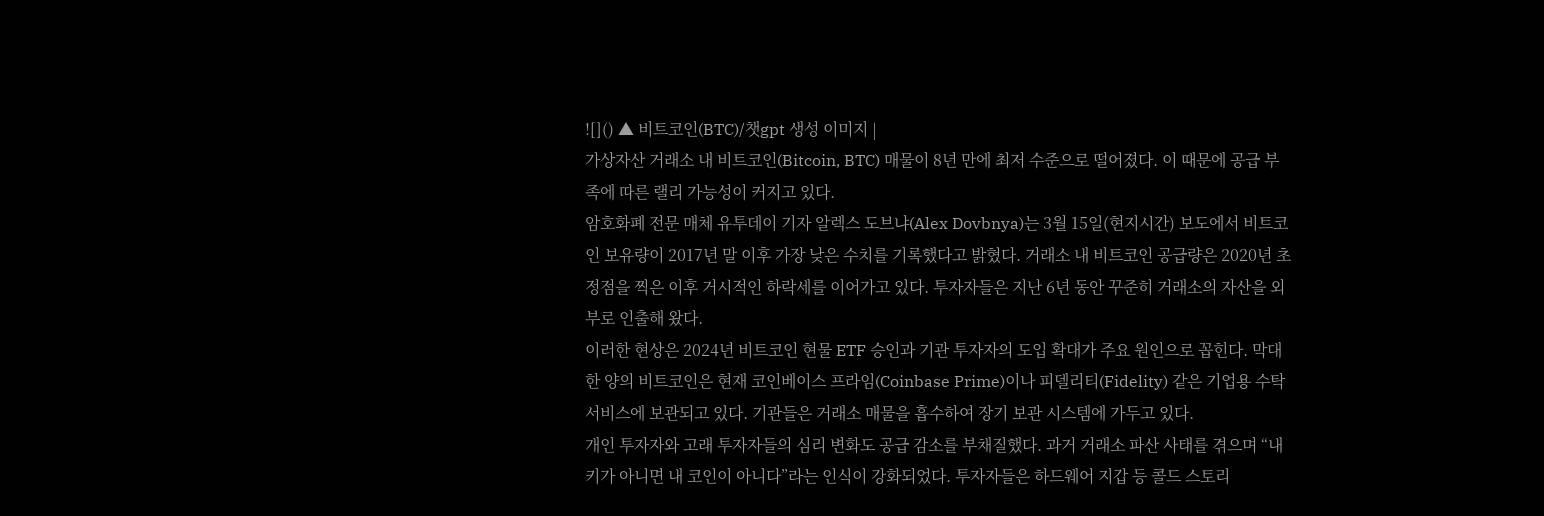![]() ▲ 비트코인(BTC)/챗gpt 생성 이미지 |
가상자산 거래소 내 비트코인(Bitcoin, BTC) 매물이 8년 만에 최저 수준으로 떨어졌다. 이 때문에 공급 부족에 따른 랠리 가능성이 커지고 있다.
암호화폐 전문 매체 유투데이 기자 알렉스 도브냐(Alex Dovbnya)는 3월 15일(현지시간) 보도에서 비트코인 보유량이 2017년 말 이후 가장 낮은 수치를 기록했다고 밝혔다. 거래소 내 비트코인 공급량은 2020년 초 정점을 찍은 이후 거시적인 하락세를 이어가고 있다. 투자자들은 지난 6년 동안 꾸준히 거래소의 자산을 외부로 인출해 왔다.
이러한 현상은 2024년 비트코인 현물 ETF 승인과 기관 투자자의 도입 확대가 주요 원인으로 꼽힌다. 막대한 양의 비트코인은 현재 코인베이스 프라임(Coinbase Prime)이나 피델리티(Fidelity) 같은 기업용 수탁 서비스에 보관되고 있다. 기관들은 거래소 매물을 흡수하여 장기 보관 시스템에 가두고 있다.
개인 투자자와 고래 투자자들의 심리 변화도 공급 감소를 부채질했다. 과거 거래소 파산 사태를 겪으며 “내 키가 아니면 내 코인이 아니다”라는 인식이 강화되었다. 투자자들은 하드웨어 지갑 등 콜드 스토리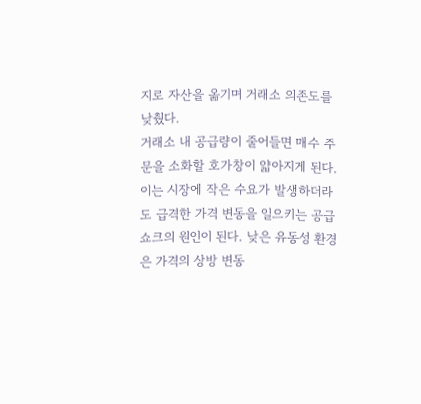지로 자산을 옮기며 거래소 의존도를 낮췄다.
거래소 내 공급량이 줄어들면 매수 주문을 소화할 호가창이 얇아지게 된다. 이는 시장에 작은 수요가 발생하더라도 급격한 가격 변동을 일으키는 공급 쇼크의 원인이 된다. 낮은 유동성 환경은 가격의 상방 변동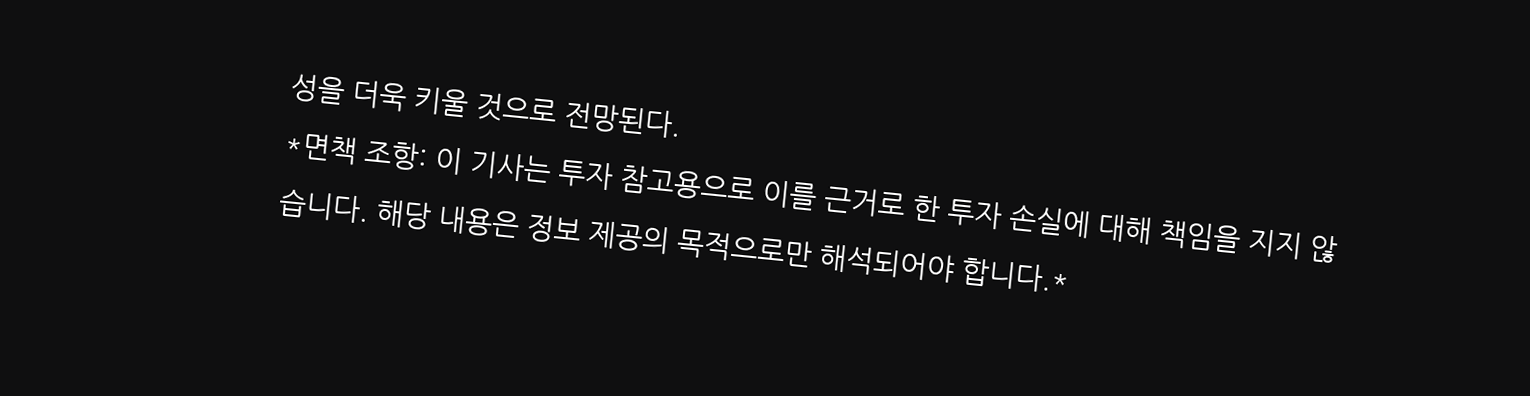성을 더욱 키울 것으로 전망된다.
*면책 조항: 이 기사는 투자 참고용으로 이를 근거로 한 투자 손실에 대해 책임을 지지 않습니다. 해당 내용은 정보 제공의 목적으로만 해석되어야 합니다.*